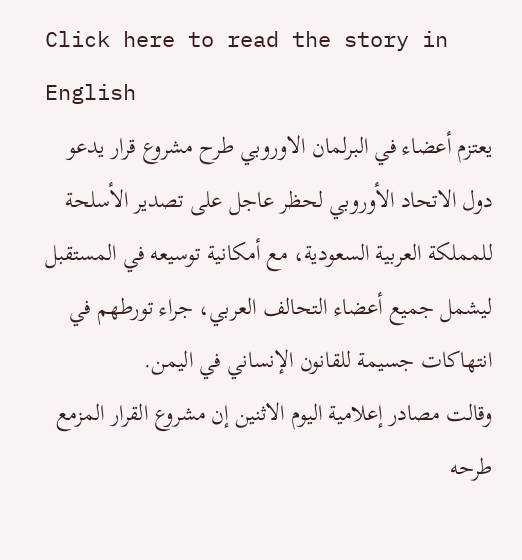Click here to read the story in English
يعتزم أعضاء في البرلمان الاوروبي طرح مشروع قرار يدعو دول الاتحاد الأوروبي لحظر عاجل على تصدير الأسلحة للمملكة العربية السعودية، مع أمكانية توسيعه في المستقبل ليشمل جميع أعضاء التحالف العربي، جراء تورطهم في انتهاكات جسيمة للقانون الإنساني في اليمن.
وقالت مصادر إعلامية اليوم الاثنين إن مشروع القرار المزمع طرحه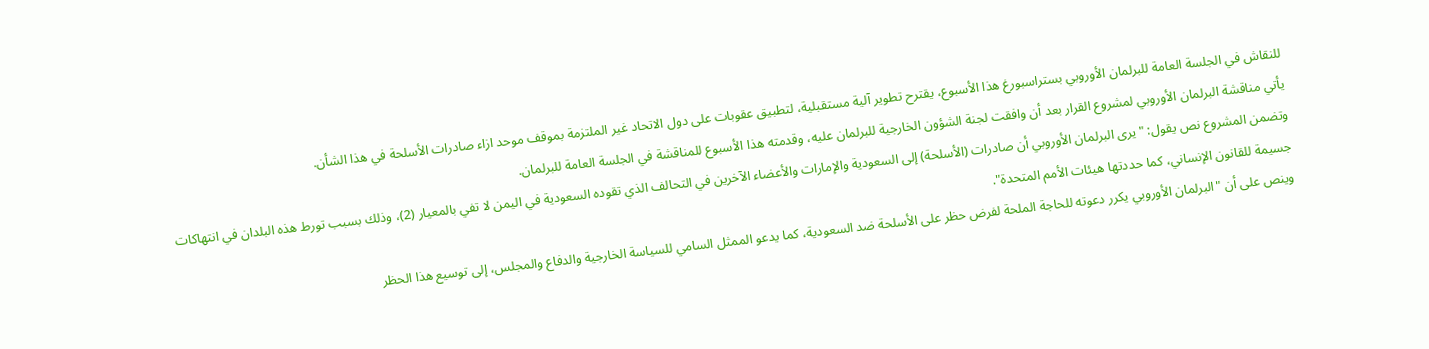للنقاش في الجلسة العامة للبرلمان الأوروبي بستراسبورغ هذا الأسبوع، يقترح تطوير آلية مستقبلية، لتطبيق عقوبات على دول الاتحاد غير الملتزمة بموقف موحد ازاء صادرات الأسلحة في هذا الشأن.
يأتي مناقشة البرلمان الأوروبي لمشروع القرار بعد أن وافقت لجنة الشؤون الخارجية للبرلمان عليه، وقدمته هذا الأسبوع للمناقشة في الجلسة العامة للبرلمان.
وتضمن المشروع نص يقول: "يرى البرلمان الأوروبي أن صادرات (الأسلحة) إلى السعودية والإمارات والأعضاء الآخرين في التحالف الذي تقوده السعودية في اليمن لا تفي بالمعيار (2)، وذلك بسبب تورط هذه البلدان في انتهاكات جسيمة للقانون الإنساني، كما حددتها هيئات الأمم المتحدة".
وينص على أن "البرلمان الأوروبي يكرر دعوته للحاجة الملحة لفرض حظر على الأسلحة ضد السعودية، كما يدعو الممثل السامي للسياسة الخارجية والدفاع والمجلس، إلى توسيع هذا الحظر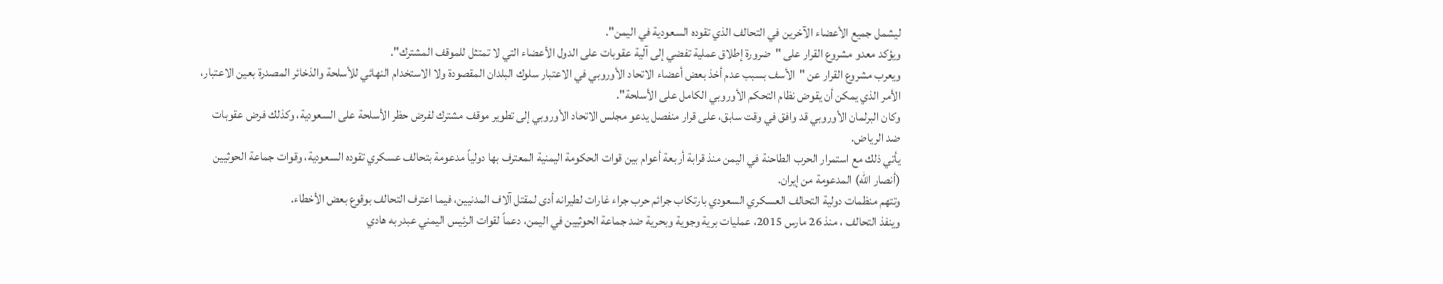ليشمل جميع الأعضاء الآخرين في التحالف الذي تقوده السعودية في اليمن".
ويؤكد معدو مشروع القرار على "ضرورة إطلاق عملية تفضي إلى آلية عقوبات على الدول الأعضاء التي لا تمتثل للموقف المشترك".
ويعرب مشروع القرار عن "الأسف بسبب عدم أخذ بعض أعضاء الاتحاد الأوروبي في الاعتبار سلوك البلدان المقصودة ولا الاستخدام النهائي للأسلحة والذخائر المصدرة بعين الاعتبار، الأمر الذي يمكن أن يقوض نظام التحكم الأوروبي الكامل على الأسلحة".
وكان البرلمان الأوروبي قد وافق في وقت سابق، على قرار منفصل يدعو مجلس الاتحاد الأوروبي إلى تطوير موقف مشترك لفرض حظر الأسلحة على السعودية، وكذلك فرض عقوبات ضد الرياض.
يأتي ذلك مع استمرار الحرب الطاحنة في اليمن منذ قرابة أربعة أعوام بين قوات الحكومة اليمنية المعترف بها دولياً مدعومة بتحالف عسكري تقوده السعودية، وقوات جماعة الحوثيين (أنصار الله) المدعومة من إيران.
وتتهم منظمات دولية التحالف العسكري السعودي بارتكاب جرائم حرب جراء غارات لطيرانه أدى لمقتل آلاف المدنيين، فيما اعترف التحالف بوقوع بعض الأخطاء.
وينفذ التحالف ، منذ 26 مارس 2015، عمليات برية وجوية وبحرية ضد جماعة الحوثيين في اليمن، دعماً لقوات الرئيس اليمني عبدربه هادي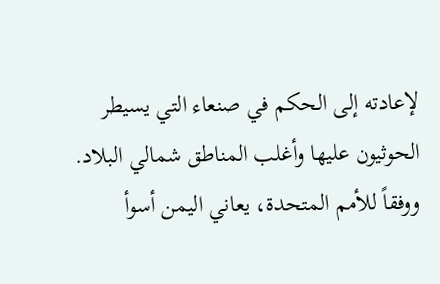لإعادته إلى الحكم في صنعاء التي يسيطر الحوثيون عليها وأغلب المناطق شمالي البلاد.
ووفقاً للأمم المتحدة، يعاني اليمن أسوأ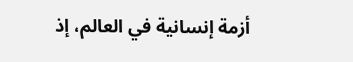أزمة إنسانية في العالم، إذ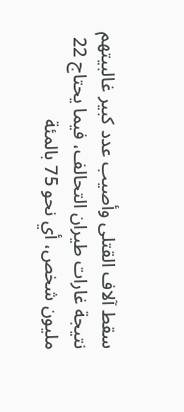سقط آلاف القتلى وأصيب عدد كبير غالبيتهم نتيجة غارات طيران التحالف، فيما يحتاج 22 مليون شخص، أي نحو 75 بالمئة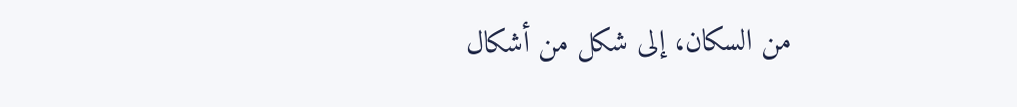من السكان، إلى شكل من أشكال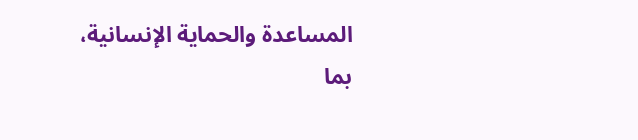المساعدة والحماية الإنسانية، بما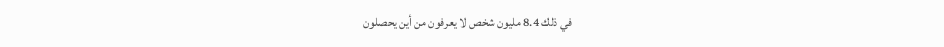في ذلك 8.4 مليون شخص لا يعرفون من أين يحصلون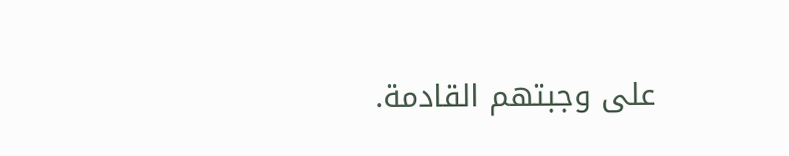على وجبتهم القادمة.